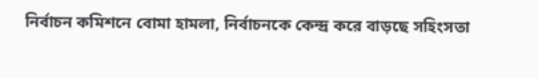নির্বাচন কমিশনে বোমা হামলা, নির্বাচনকে কেন্দ্র করে বাড়ছে সহিংসতা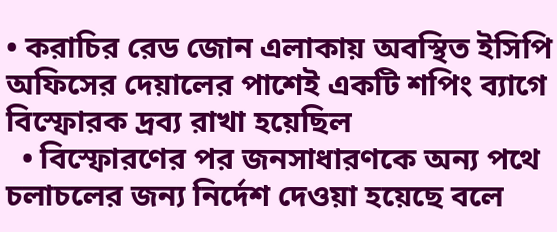• করাচির রেড জোন এলাকায় অবস্থিত ইসিপি অফিসের দেয়ালের পাশেই একটি শপিং ব্যাগে বিস্ফোরক দ্রব্য রাখা হয়েছিল
  • বিস্ফোরণের পর জনসাধারণকে অন্য পথে চলাচলের জন্য নির্দেশ দেওয়া হয়েছে বলে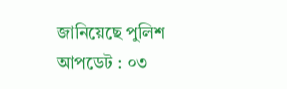জানিয়েছে পুলিশ
আপডেট : ০৩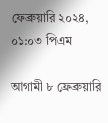ফেব্রুয়ারি ২০২৪, ০১:০৩ পিএম

আগামী ৮ ফ্রেব্রুয়ারি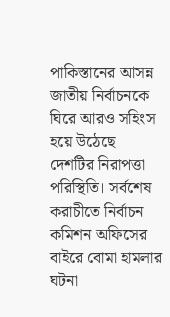পাকিস্তানের আসন্ন জাতীয় নির্বাচনকে ঘিরে আরও সহিংস হয়ে উঠেছে দেশটির নিরাপত্তা পরিস্থিতি। সর্বশেষ করাচীতে নির্বাচন কমিশন অফিসের বাইরে বোমা হামলার ঘটনা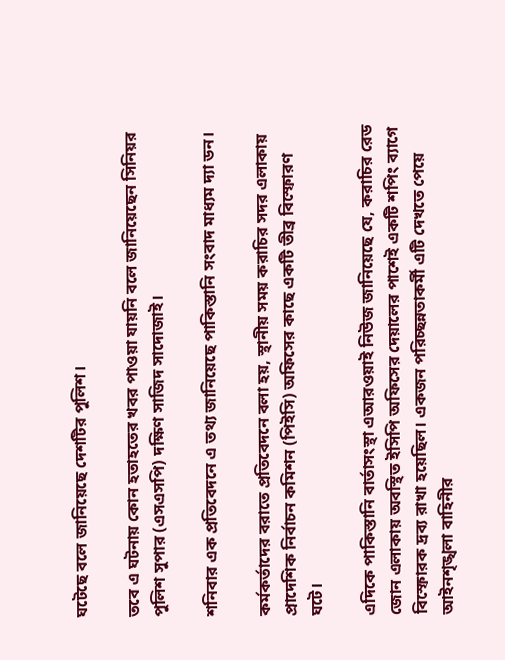ঘটেছে বলে জানিয়েছে দেশটির পুলিশ।

তবে এ ঘটনায় কোন হতাহতের খবর পাওয়া যায়নি বলে জানিয়েছেন সিনিয়র পুলিশ সুপার (এসএসপি) দক্ষিণ সাজিদ সাদোজাই।

শনিবার এক প্রতিবেদনে এ তথ্য জানিয়েছে পাকিস্তানি সংবাদ মাধ্যম দ্যা ডন।

কর্মকর্তাদের বরাতে প্রতিবেদনে বলা হয়, স্থানীয় সময় করাচির সদর এলাকায় প্রাদেশিক নির্বাচন কমিশন (পিইসি) অফিসের কাছে একটি তীব্র বিস্ফোরণ ঘটে।

এদিকে পাকিস্তানি বার্তাসংস্থা এআরওয়াই নিউজ জানিয়েছে যে, করাচির রেড জোন এলাকায় অবস্থিত ইসিপি অফিসের দেয়ালের পাশেই একটি শপিং ব্যাগে বিস্ফোরক দ্রব্য রাখা হয়েছিল। একজন পরিচ্ছন্নতাকর্মী এটি দেখতে পেয়ে আইনশৃঙ্খলা বাহিনীর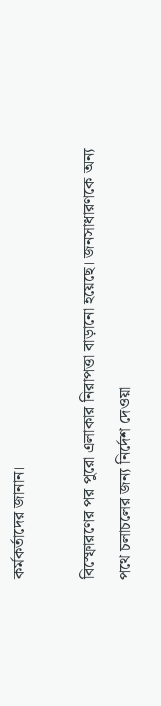কর্মকর্তাদের জানান।

বিস্ফোরণের পর পুরো এলাকার নিরাপত্তা বাড়ানো হয়েছে। জনসাধারণকে অন্য পথে চলাচলের জন্য নির্দেশ দেওয়া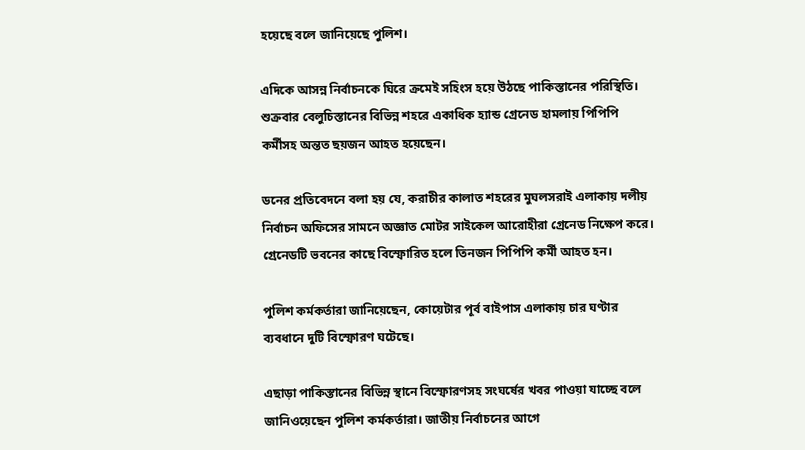হয়েছে বলে জানিয়েছে পুলিশ।

এদিকে আসন্ন নির্বাচনকে ঘিরে ক্রমেই সহিংস হয়ে উঠছে পাকিস্তানের পরিস্থিতি। শুক্রবার বেলুচিস্তানের বিভিন্ন শহরে একাধিক হ্যান্ড গ্রেনেড হামলায় পিপিপি কর্মীসহ অন্তত ছয়জন আহত হয়েছেন।

ডনের প্রতিবেদনে বলা হয় যে, করাচীর কালাত শহরের মুঘলসরাই এলাকায় দলীয় নির্বাচন অফিসের সামনে অজ্ঞাত মোটর সাইকেল আরোহীরা গ্রেনেড নিক্ষেপ করে। গ্রেনেডটি ভবনের কাছে বিস্ফোরিত হলে তিনজন পিপিপি কর্মী আহত হন।

পুলিশ কর্মকর্তারা জানিয়েছেন, কোয়েটার পূর্ব বাইপাস এলাকায় চার ঘণ্টার ব্যবধানে দুটি বিস্ফোরণ ঘটেছে।

এছাড়া পাকিস্তানের বিভিন্ন স্থানে বিস্ফোরণসহ সংঘর্ষের খবর পাওয়া যাচ্ছে বলে জানিওয়েছেন পুলিশ কর্মকর্তারা। জাতীয় নির্বাচনের আগে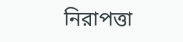নিরাপত্তা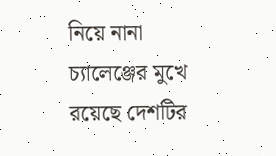নিয়ে নানা চ্যালেঞ্জের মুখে রয়েছে দেশটির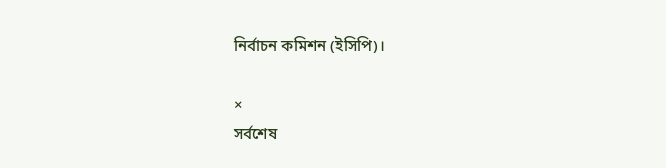নির্বাচন কমিশন (ইসিপি)।

×
সর্বশেষ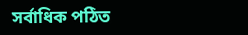সর্বাধিক পঠিত